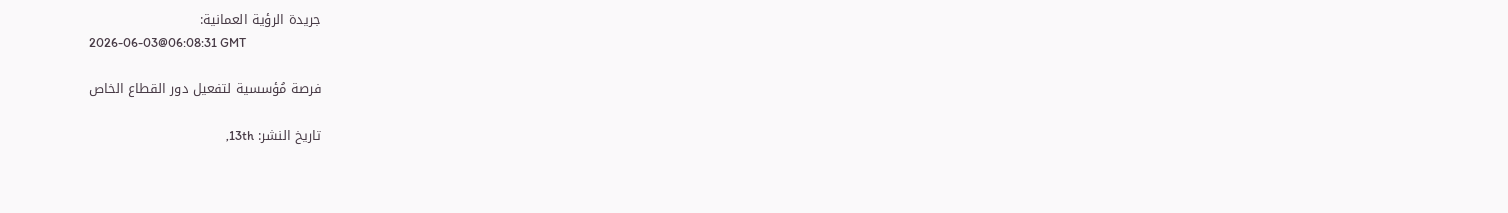جريدة الرؤية العمانية:
2026-06-03@06:08:31 GMT

فرصة مُؤسسية لتفعيل دور القطاع الخاص

تاريخ النشر: 13th,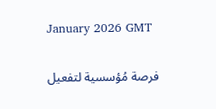January 2026 GMT

فرصة مُؤسسية لتفعيل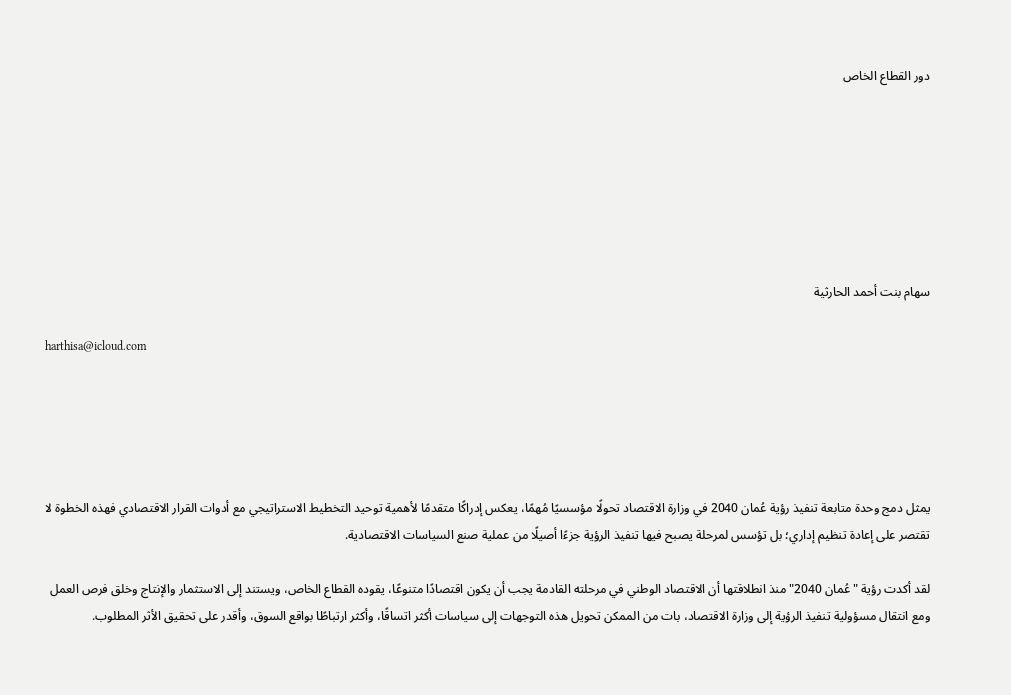دور القطاع الخاص







سهام بنت أحمد الحارثية

harthisa@icloud.com





يمثل دمج وحدة متابعة تنفيذ رؤية عُمان 2040 في وزارة الاقتصاد تحولًا مؤسسيًا مُهمًا، يعكس إدراكًا متقدمًا لأهمية توحيد التخطيط الاستراتيجي مع أدوات القرار الاقتصادي فهذه الخطوة لا تقتصر على إعادة تنظيم إداري؛ بل تؤسس لمرحلة يصبح فيها تنفيذ الرؤية جزءًا أصيلًا من عملية صنع السياسات الاقتصادية.

لقد أكدت رؤية "عُمان 2040" منذ انطلاقتها أن الاقتصاد الوطني في مرحلته القادمة يجب أن يكون اقتصادًا متنوعًا، يقوده القطاع الخاص، ويستند إلى الاستثمار والإنتاج وخلق فرص العمل ومع انتقال مسؤولية تنفيذ الرؤية إلى وزارة الاقتصاد، بات من الممكن تحويل هذه التوجهات إلى سياسات أكثر اتساقًا، وأكثر ارتباطًا بواقع السوق، وأقدر على تحقيق الأثر المطلوب.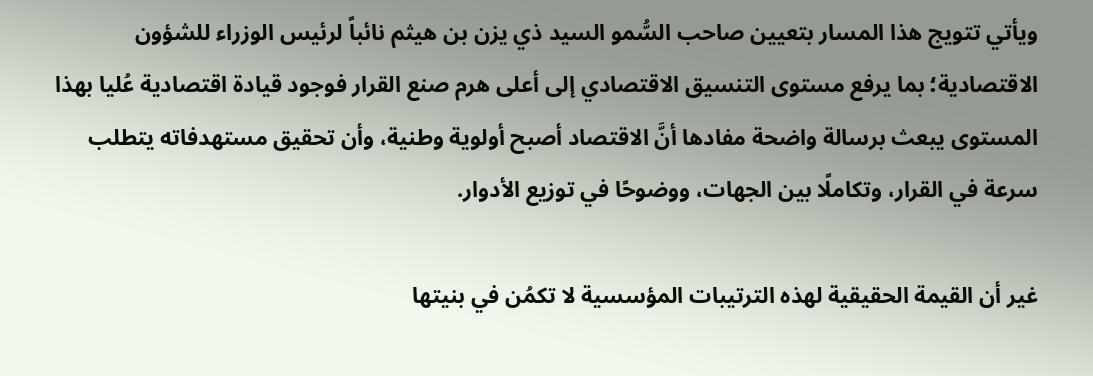ويأتي تتويج هذا المسار بتعيين صاحب السُّمو السيد ذي يزن بن هيثم نائباً لرئيس الوزراء للشؤون الاقتصادية؛ بما يرفع مستوى التنسيق الاقتصادي إلى أعلى هرم صنع القرار فوجود قيادة اقتصادية عُليا بهذا المستوى يبعث برسالة واضحة مفادها أنَّ الاقتصاد أصبح أولوية وطنية، وأن تحقيق مستهدفاته يتطلب سرعة في القرار، وتكاملًا بين الجهات، ووضوحًا في توزيع الأدوار.

غير أن القيمة الحقيقية لهذه الترتيبات المؤسسية لا تكمُن في بنيتها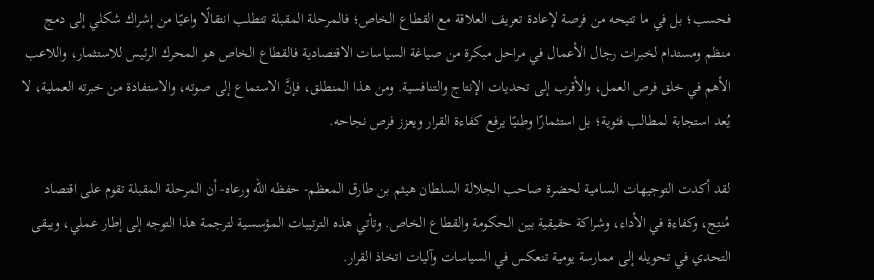فحسب؛ بل في ما تتيحه من فرصة لإعادة تعريف العلاقة مع القطاع الخاص؛ فالمرحلة المقبلة تتطلب انتقالًا واعيًا من إشراك شكلي إلى دمج منظم ومستدام لخبرات رجال الأعمال في مراحل مبكرة من صياغة السياسات الاقتصادية فالقطاع الخاص هو المحرك الرئيس للاستثمار، واللاعب الأهم في خلق فرص العمل، والأقرب إلى تحديات الإنتاج والتنافسية. ومن هذا المنطلق، فإنَّ الاستماع إلى صوته، والاستفادة من خبرته العملية، لا يُعد استجابة لمطالب فئوية؛ بل استثمارًا وطنيًا يرفع كفاءة القرار ويعزز فرص نجاحه.

لقد أكدت التوجيهات السامية لحضرة صاحب الجلالة السلطان هيثم بن طارق المعظم- حفظه الله ورعاه- أن المرحلة المقبلة تقوم على اقتصاد مُنتِج، وكفاءة في الأداء، وشراكة حقيقية بين الحكومة والقطاع الخاص. وتأتي هذه الترتيبات المؤسسية لترجمة هذا التوجه إلى إطار عملي، ويبقى التحدي في تحويله إلى ممارسة يومية تنعكس في السياسات وآليات اتخاذ القرار.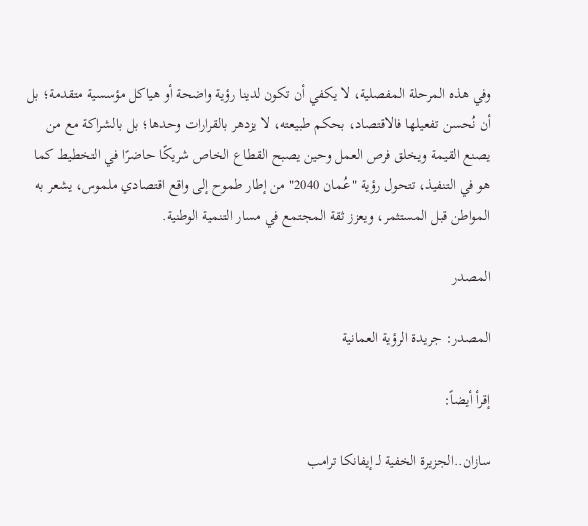وفي هذه المرحلة المفصلية، لا يكفي أن تكون لدينا رؤية واضحة أو هياكل مؤسسية متقدمة؛ بل أن نُحسن تفعيلها فالاقتصاد، بحكم طبيعته، لا يزدهر بالقرارات وحدها؛ بل بالشراكة مع من يصنع القيمة ويخلق فرص العمل وحين يصبح القطاع الخاص شريكًا حاضرًا في التخطيط كما هو في التنفيذ، تتحول رؤية "عُمان 2040" من إطار طموح إلى واقع اقتصادي ملموس، يشعر به المواطن قبل المستثمر، ويعزز ثقة المجتمع في مسار التنمية الوطنية.

المصدر

المصدر: جريدة الرؤية العمانية

إقرأ أيضاً:

سازان..الجزيرة الخفية لـ إيفانكا ترامب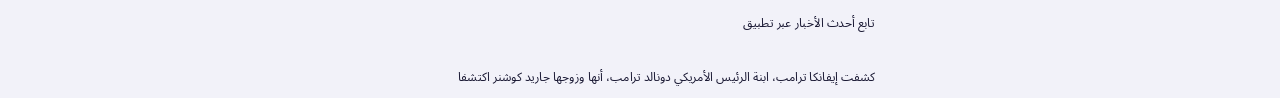تابع أحدث الأخبار عبر تطبيق

كشفت إيفانكا ترامب، ابنة الرئيس الأمريكي دونالد ترامب، أنها وزوجها جاريد كوشنر اكتشفا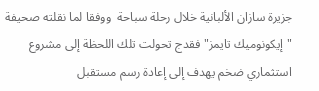جزيرة سازان الألبانية خلال رحلة سباحة  ووفقا لما نقلته صحيفة "إيكونوميك تايمز" فقدج تحولت تلك اللحظة إلى مشروع استثماري ضخم يهدف إلى إعادة رسم مستقبل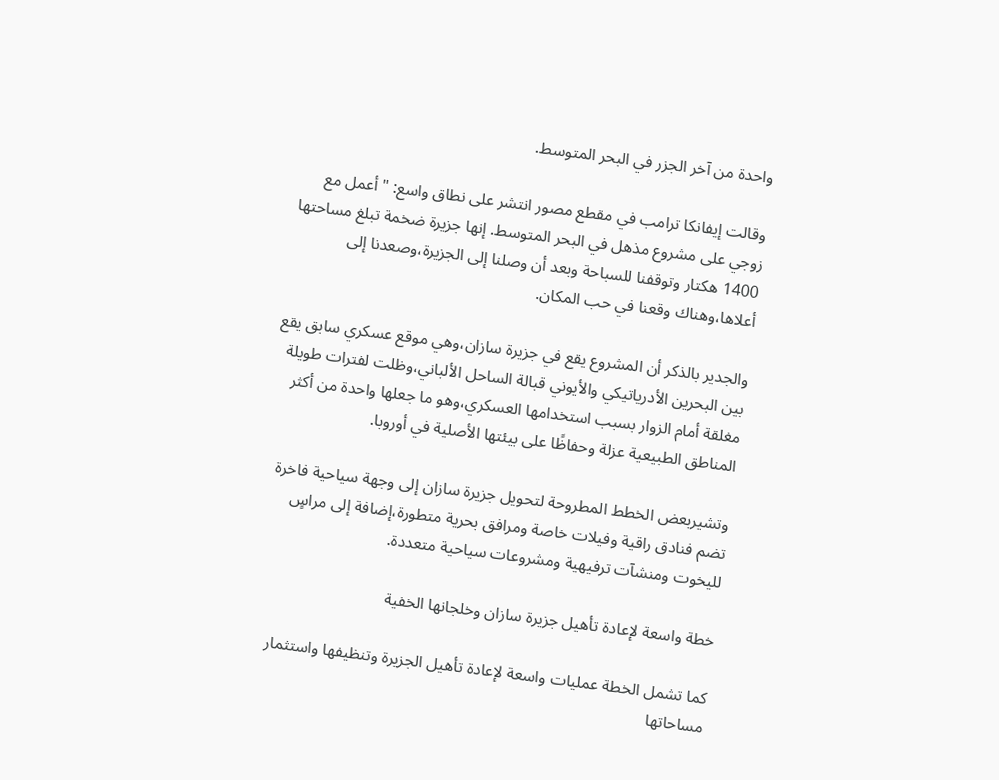واحدة من آخر الجزر في البحر المتوسط.

وقالت إيفانكا ترامب في مقطع مصور انتشر على نطاق واسع: "أعمل مع زوجي على مشروع مذهل في البحر المتوسط. إنها جزيرة ضخمة تبلغ مساحتها 1400 هكتار وتوقفنا للسباحة وبعد أن وصلنا إلى الجزيرة،وصعدنا إلى أعلاها،وهناك وقعنا في حب المكان.

والجدير بالذكر أن المشروع يقع في جزيرة سازان،وهي موقع عسكري سابق يقع بين البحرين الأدرياتيكي والأيوني قبالة الساحل الألباني،وظلت لفترات طويلة مغلقة أمام الزوار بسبب استخدامها العسكري،وهو ما جعلها واحدة من أكثر المناطق الطبيعية عزلة وحفاظًا على بيئتها الأصلية في أوروبا.

وتشيربعض الخطط المطروحة لتحويل جزيرة سازان إلى وجهة سياحية فاخرة تضم فنادق راقية وفيلات خاصة ومرافق بحرية متطورة،إضافة إلى مراسٍ لليخوت ومنشآت ترفيهية ومشروعات سياحية متعددة.

خطة واسعة لإعادة تأهيل جزيرة سازان وخلجانها الخفية

كما تشمل الخطة عمليات واسعة لإعادة تأهيل الجزيرة وتنظيفها واستثمار مساحاتها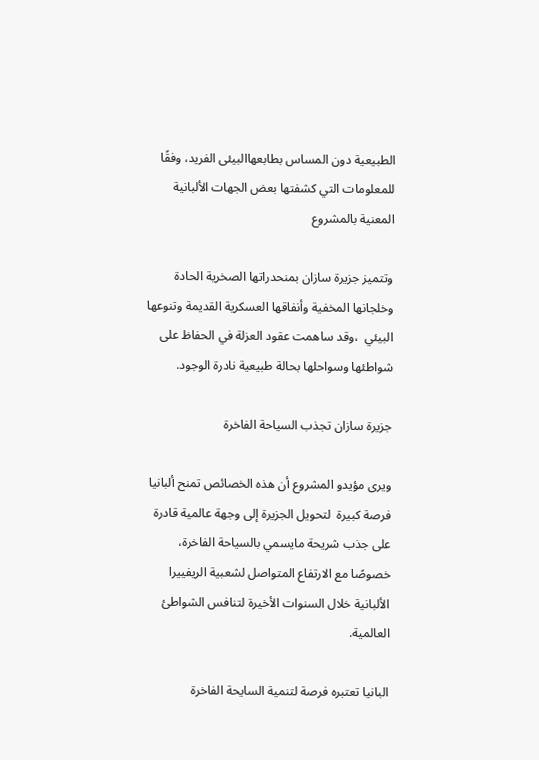الطبيعية دون المساس بطابعهاالبيئى الفريد، وفقًا للمعلومات التي كشفتها بعض الجهات الألبانية المعنية بالمشروع

وتتميز جزيرة سازان بمنحدراتها الصخرية الحادة وخلجانها المخفية وأنفاقها العسكرية القديمة وتنوعها البيئي  ،وقد ساهمت عقود العزلة في الحفاظ على شواطئها وسواحلها بحالة طبيعية نادرة الوجود.

جزيرة سازان تجذب السياحة الفاخرة

ويرى مؤيدو المشروع أن هذه الخصائص تمنح ألبانيا فرصة كبيرة  لتحويل الجزيرة إلى وجهة عالمية قادرة على جذب شريحة مايسمي بالسياحة الفاخرة، خصوصًا مع الارتفاع المتواصل لشعبية الريفييرا الألبانية خلال السنوات الأخيرة لتنافس الشواطئ العالمية.

البانيا تعتبره فرصة لتنمية السايحة الفاخرة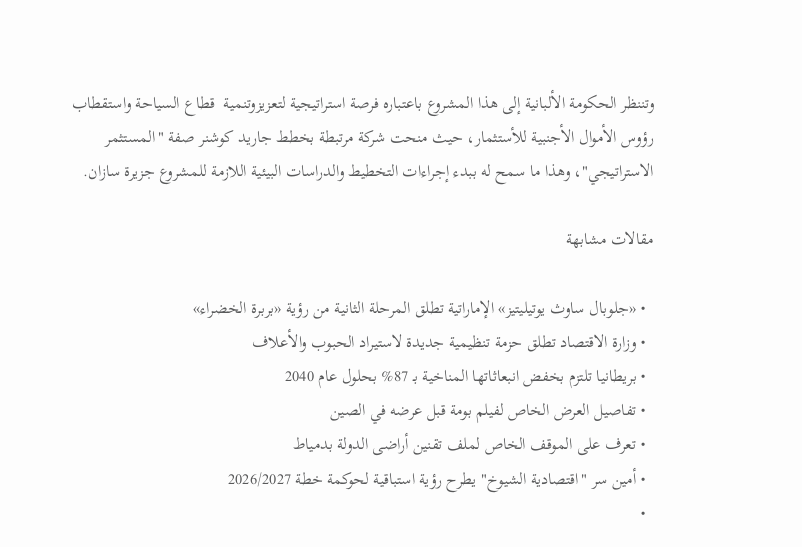وتننظر الحكومة الألبانية إلى هذا المشروع باعتباره فرصة استراتيجية لتعزيزوتنمية  قطاع السياحة واستقطاب رؤوس الأموال الأجنبية للأستثمار، حيث منحت شركة مرتبطة بخطط جاريد كوشنر صفة "المستثمر الاستراتيجي"، وهذا ما سمح له ببدء إجراءات التخطيط والدراسات البيئية اللازمة للمشروع جزيرة سازان.

مقالات مشابهة

  • «جلوبال ساوث يوتيليتيز» الإماراتية تطلق المرحلة الثانية من رؤية «بربرة الخضراء»
  • وزارة الاقتصاد تطلق حزمة تنظيمية جديدة لاستيراد الحبوب والأعلاف
  • بريطانيا تلتزم بخفض انبعاثاتها المناخية بـ 87% بحلول عام 2040
  • تفاصيل العرض الخاص لفيلم بومة قبل عرضه في الصين
  • تعرف على الموقف الخاص لملف تقنين أراضى الدولة بدمياط
  • أمين سر "اقتصادية الشيوخ" يطرح رؤية استباقية لحوكمة خطة 2026/2027
  •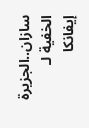سازان..الجزيرة الخفية لـ إيفانكا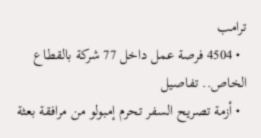ترامب
  • 4504 فرصة عمل داخل 77 شركة بالقطاع الخاص.. تفاصيل
  • أزمة تصريح السفر تحرم إمبولو من مرافقة بعثة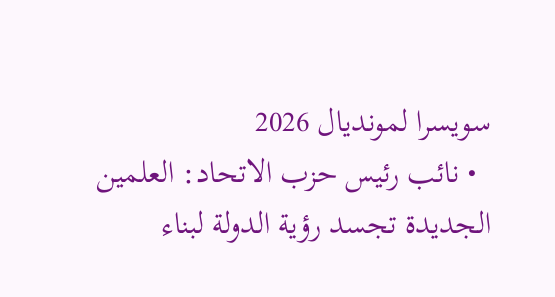سويسرا لمونديال 2026
  • نائب رئيس حزب الاتحاد: العلمين الجديدة تجسد رؤية الدولة لبناء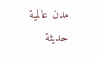مدن عالمية حديثة